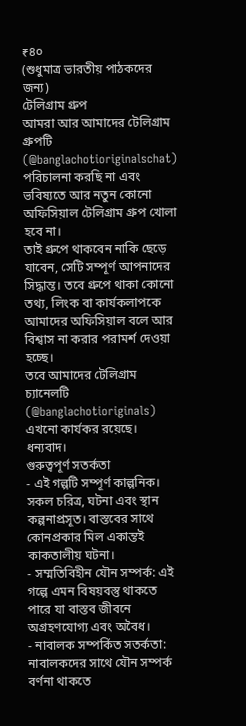₹৪০
(শুধুমাত্র ভারতীয় পাঠকদের জন্য)
টেলিগ্রাম গ্রুপ
আমরা আর আমাদের টেলিগ্রাম গ্রুপটি (@banglachotioriginalschat) পরিচালনা করছি না এবং ভবিষ্যতে আর নতুন কোনো অফিসিয়াল টেলিগ্রাম গ্রুপ খোলা হবে না।
তাই গ্রুপে থাকবেন নাকি ছেড়ে যাবেন, সেটি সম্পূর্ণ আপনাদের সিদ্ধান্ত। তবে গ্রুপে থাকা কোনো তথ্য, লিংক বা কার্যকলাপকে আমাদের অফিসিয়াল বলে আর বিশ্বাস না করার পরামর্শ দেওয়া হচ্ছে।
তবে আমাদের টেলিগ্রাম চ্যানেলটি (@banglachotioriginals) এখনো কার্যকর রয়েছে।
ধন্যবাদ।
গুরুত্বপূর্ণ সতর্কতা
- এই গল্পটি সম্পূর্ণ কাল্পনিক। সকল চরিত্র, ঘটনা এবং স্থান কল্পনাপ্রসূত। বাস্তবের সাথে কোনপ্রকার মিল একান্তই কাকতালীয় ঘটনা।
- সম্মতিবিহীন যৌন সম্পর্ক: এই গল্পে এমন বিষয়বস্তু থাকতে পারে যা বাস্তব জীবনে অগ্রহণযোগ্য এবং অবৈধ।
- নাবালক সম্পর্কিত সতর্কতা: নাবালকদের সাথে যৌন সম্পর্ক বর্ণনা থাকতে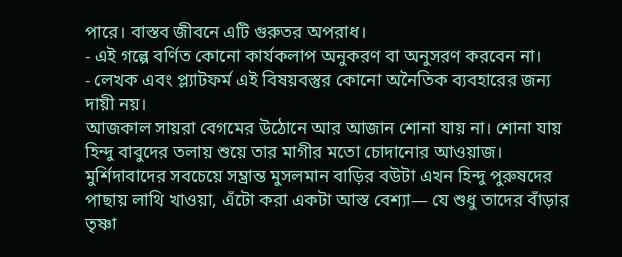পারে। বাস্তব জীবনে এটি গুরুতর অপরাধ।
- এই গল্পে বর্ণিত কোনো কার্যকলাপ অনুকরণ বা অনুসরণ করবেন না।
- লেখক এবং প্ল্যাটফর্ম এই বিষয়বস্তুর কোনো অনৈতিক ব্যবহারের জন্য দায়ী নয়।
আজকাল সায়রা বেগমের উঠোনে আর আজান শোনা যায় না। শোনা যায় হিন্দু বাবুদের তলায় শুয়ে তার মাগীর মতো চোদানোর আওয়াজ।
মুর্শিদাবাদের সবচেয়ে সম্ভ্রান্ত মুসলমান বাড়ির বউটা এখন হিন্দু পুরুষদের পাছায় লাথি খাওয়া, এঁটো করা একটা আস্ত বেশ্যা— যে শুধু তাদের বাঁড়ার তৃষ্ণা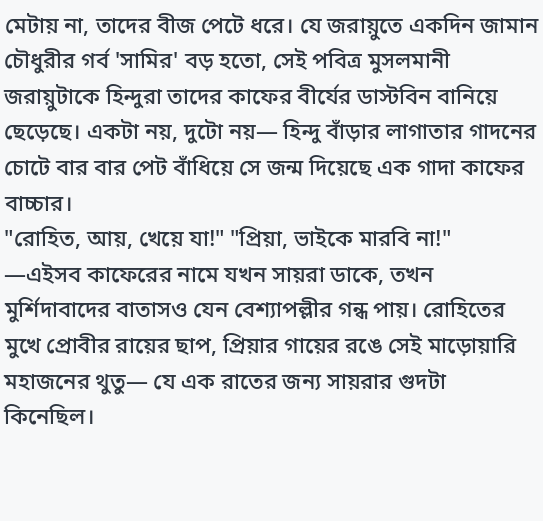মেটায় না, তাদের বীজ পেটে ধরে। যে জরায়ুতে একদিন জামান চৌধুরীর গর্ব 'সামির' বড় হতো, সেই পবিত্র মুসলমানী জরায়ুটাকে হিন্দুরা তাদের কাফের বীর্যের ডাস্টবিন বানিয়ে ছেড়েছে। একটা নয়, দুটো নয়— হিন্দু বাঁড়ার লাগাতার গাদনের চোটে বার বার পেট বাঁধিয়ে সে জন্ম দিয়েছে এক গাদা কাফের বাচ্চার।
"রোহিত, আয়, খেয়ে যা!" "প্রিয়া, ভাইকে মারবি না!"
—এইসব কাফেরের নামে যখন সায়রা ডাকে, তখন মুর্শিদাবাদের বাতাসও যেন বেশ্যাপল্লীর গন্ধ পায়। রোহিতের মুখে প্রোবীর রায়ের ছাপ, প্রিয়ার গায়ের রঙে সেই মাড়োয়ারি মহাজনের থুতু— যে এক রাতের জন্য সায়রার গুদটা কিনেছিল।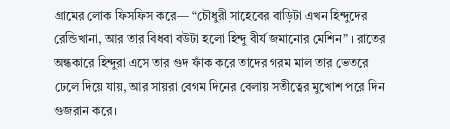গ্রামের লোক ফিসফিস করে— “চৌধুরী সাহেবের বাড়িটা এখন হিন্দুদের রেন্ডিখানা, আর তার বিধবা বউটা হলো হিন্দু বীর্য জমানোর মেশিন” । রাতের অন্ধকারে হিন্দুরা এসে তার গুদ ফাঁক করে তাদের গরম মাল তার ভেতরে ঢেলে দিয়ে যায়, আর সায়রা বেগম দিনের বেলায় সতীত্বের মুখোশ পরে দিন গুজরান করে।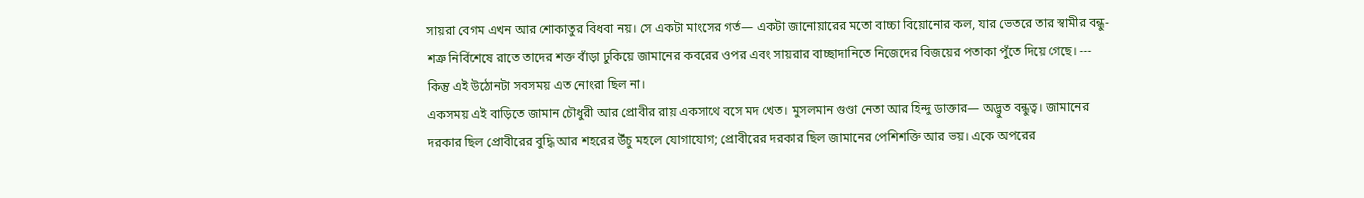সায়রা বেগম এখন আর শোকাতুর বিধবা নয়। সে একটা মাংসের গর্ত— একটা জানোয়ারের মতো বাচ্চা বিয়োনোর কল, যার ভেতরে তার স্বামীর বন্ধু-শত্রু নির্বিশেষে রাতে তাদের শক্ত বাঁড়া ঢুকিয়ে জামানের কবরের ওপর এবং সায়রার বাচ্ছাদানিতে নিজেদের বিজয়ের পতাকা পুঁতে দিয়ে গেছে। ---
কিন্তু এই উঠোনটা সবসময় এত নোংরা ছিল না।
একসময় এই বাড়িতে জামান চৌধুরী আর প্রোবীর রায় একসাথে বসে মদ খেত। মুসলমান গুণ্ডা নেতা আর হিন্দু ডাক্তার— অদ্ভুত বন্ধুত্ব। জামানের দরকার ছিল প্রোবীরের বুদ্ধি আর শহরের উঁচু মহলে যোগাযোগ; প্রোবীরের দরকার ছিল জামানের পেশিশক্তি আর ভয়। একে অপরের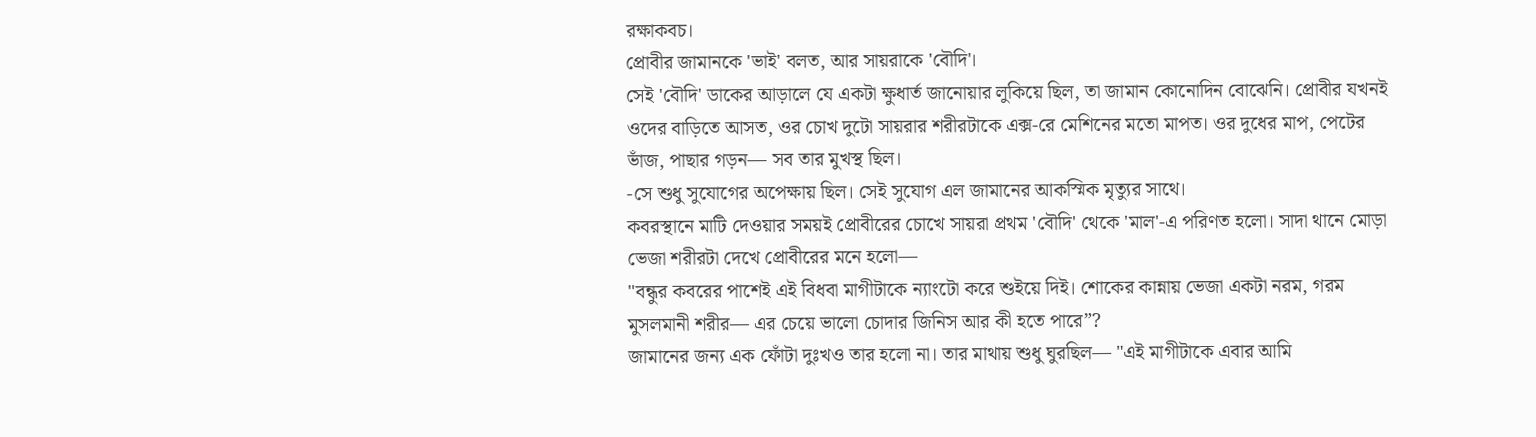রক্ষাকবচ।
প্রোবীর জামানকে 'ভাই' বলত, আর সায়রাকে 'বৌদি'।
সেই 'বৌদি' ডাকের আড়ালে যে একটা ক্ষুধার্ত জানোয়ার লুকিয়ে ছিল, তা জামান কোনোদিন বোঝেনি। প্রোবীর যখনই ওদের বাড়িতে আসত, ওর চোখ দুটো সায়রার শরীরটাকে এক্স-রে মেশিনের মতো মাপত। ওর দুধের মাপ, পেটের ভাঁজ, পাছার গড়ন— সব তার মুখস্থ ছিল।
-সে শুধু সুযোগের অপেক্ষায় ছিল। সেই সুযোগ এল জামানের আকস্মিক মৃত্যুর সাথে।
কবরস্থানে মাটি দেওয়ার সময়ই প্রোবীরের চোখে সায়রা প্রথম 'বৌদি' থেকে 'মাল'-এ পরিণত হলো। সাদা থানে মোড়া ভেজা শরীরটা দেখে প্রোবীরের মনে হলো—
"বন্ধুর কবরের পাশেই এই বিধবা মাগীটাকে ন্যাংটো করে শুইয়ে দিই। শোকের কান্নায় ভেজা একটা নরম, গরম মুসলমানী শরীর— এর চেয়ে ভালো চোদার জিনিস আর কী হতে পারে”?
জামানের জন্য এক ফোঁটা দুঃখও তার হলো না। তার মাথায় শুধু ঘুরছিল— "এই মাগীটাকে এবার আমি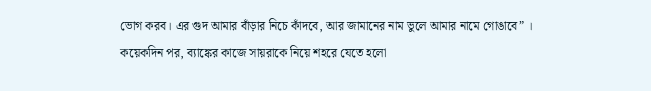ভোগ করব। এর গুদ আমার বাঁড়ার নিচে কাঁদবে, আর জামানের নাম ভুলে আমার নামে গোঙাবে” ।
কয়েকদিন পর, ব্যাঙ্কের কাজে সায়রাকে নিয়ে শহরে যেতে হলো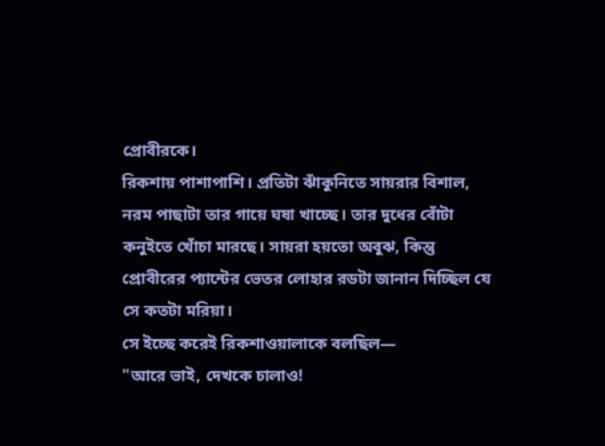প্রোবীরকে।
রিকশায় পাশাপাশি। প্রতিটা ঝাঁকুনিতে সায়রার বিশাল, নরম পাছাটা তার গায়ে ঘষা খাচ্ছে। তার দুধের বোঁটা কনুইতে খোঁচা মারছে। সায়রা হয়তো অবুঝ, কিন্তু প্রোবীরের প্যান্টের ভেতর লোহার রডটা জানান দিচ্ছিল যে সে কতটা মরিয়া।
সে ইচ্ছে করেই রিকশাওয়ালাকে বলছিল—
"আরে ভাই, দেখকে চালাও!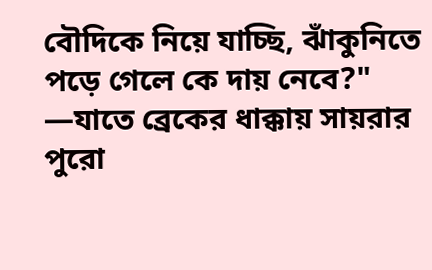বৌদিকে নিয়ে যাচ্ছি, ঝাঁকুনিতে পড়ে গেলে কে দায় নেবে?"
—যাতে ব্রেকের ধাক্কায় সায়রার পুরো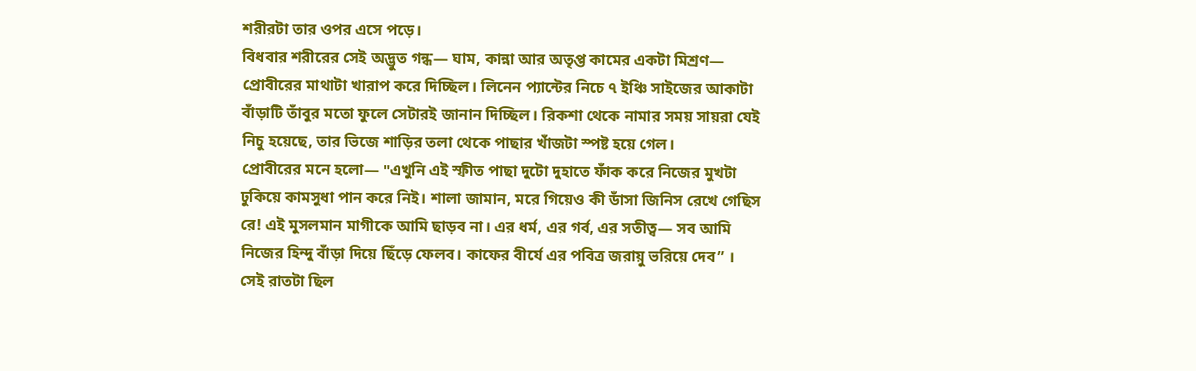শরীরটা তার ওপর এসে পড়ে।
বিধবার শরীরের সেই অদ্ভুত গন্ধ— ঘাম, কান্না আর অতৃপ্ত কামের একটা মিশ্রণ— প্রোবীরের মাথাটা খারাপ করে দিচ্ছিল। লিনেন প্যান্টের নিচে ৭ ইঞ্চি সাইজের আকাটা বাঁড়াটি তাঁবুর মতো ফুলে সেটারই জানান দিচ্ছিল। রিকশা থেকে নামার সময় সায়রা যেই নিচু হয়েছে, তার ভিজে শাড়ির তলা থেকে পাছার খাঁজটা স্পষ্ট হয়ে গেল।
প্রোবীরের মনে হলো— "এখুনি এই স্ফীত পাছা দুটো দুহাতে ফাঁক করে নিজের মুখটা ঢুকিয়ে কামসুধা পান করে নিই। শালা জামান, মরে গিয়েও কী ডাঁসা জিনিস রেখে গেছিস রে! এই মুসলমান মাগীকে আমি ছাড়ব না। এর ধর্ম, এর গর্ব, এর সতীত্ব— সব আমি নিজের হিন্দু বাঁড়া দিয়ে ছিঁড়ে ফেলব। কাফের বীর্যে এর পবিত্র জরায়ু ভরিয়ে দেব” ।
সেই রাতটা ছিল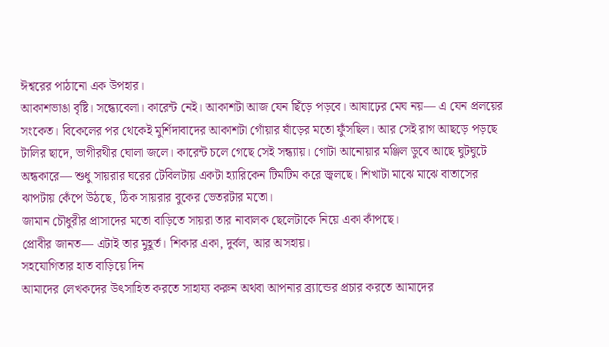ঈশ্বরের পাঠানো এক উপহার।
আকাশভাঙা বৃষ্টি। সন্ধ্যেবেলা। কারেন্ট নেই। আকাশটা আজ যেন ছিঁড়ে পড়বে। আষাঢ়ের মেঘ নয়— এ যেন প্রলয়ের সংকেত। বিকেলের পর থেকেই মুর্শিদাবাদের আকাশটা গোঁয়ার ষাঁড়ের মতো ফুঁসছিল। আর সেই রাগ আছড়ে পড়ছে টালির ছাদে, ভাগীরথীর ঘোলা জলে। কারেন্ট চলে গেছে সেই সন্ধ্যায়। গোটা আনোয়ার মঞ্জিল ডুবে আছে ঘুটঘুটে অন্ধকারে— শুধু সায়রার ঘরের টেবিলটায় একটা হ্যারিকেন টিমটিম করে জ্বলছে। শিখাটা মাঝে মাঝে বাতাসের ঝাপটায় কেঁপে উঠছে, ঠিক সায়রার বুকের ভেতরটার মতো।
জামান চৌধুরীর প্রাসাদের মতো বাড়িতে সায়রা তার নাবালক ছেলেটাকে নিয়ে একা কাঁপছে।
প্রোবীর জানত— এটাই তার মুহূর্ত। শিকার একা, দুর্বল, আর অসহায়।
সহযোগিতার হাত বাড়িয়ে দিন
আমাদের লেখকদের উৎসাহিত করতে সাহায্য করুন অথবা আপনার ব্র্যান্ডের প্রচার করতে আমাদের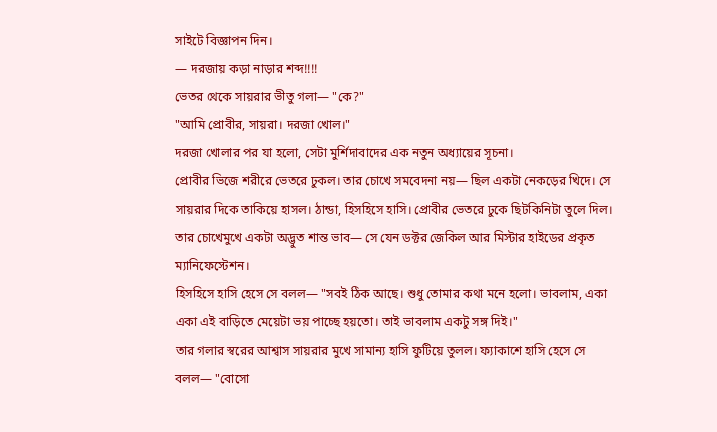সাইটে বিজ্ঞাপন দিন।
— দরজায় কড়া নাড়ার শব্দ!!!!
ভেতর থেকে সায়রার ভীতু গলা— "কে?"
"আমি প্রোবীর, সায়রা। দরজা খোল।"
দরজা খোলার পর যা হলো, সেটা মুর্শিদাবাদের এক নতুন অধ্যায়ের সূচনা।
প্রোবীর ভিজে শরীরে ভেতরে ঢুকল। তার চোখে সমবেদনা নয়— ছিল একটা নেকড়ের খিদে। সে সায়রার দিকে তাকিয়ে হাসল। ঠান্ডা, হিসহিসে হাসি। প্রোবীর ভেতরে ঢুকে ছিটকিনিটা তুলে দিল। তার চোখেমুখে একটা অদ্ভুত শান্ত ভাব— সে যেন ডক্টর জেকিল আর মিস্টার হাইডের প্রকৃত ম্যানিফেস্টেশন।
হিসহিসে হাসি হেসে সে বলল— "সবই ঠিক আছে। শুধু তোমার কথা মনে হলো। ভাবলাম, একা একা এই বাড়িতে মেয়েটা ভয় পাচ্ছে হয়তো। তাই ভাবলাম একটু সঙ্গ দিই।"
তার গলার স্বরের আশ্বাস সায়রার মুখে সামান্য হাসি ফুটিয়ে তুলল। ফ্যাকাশে হাসি হেসে সে বলল— "বোসো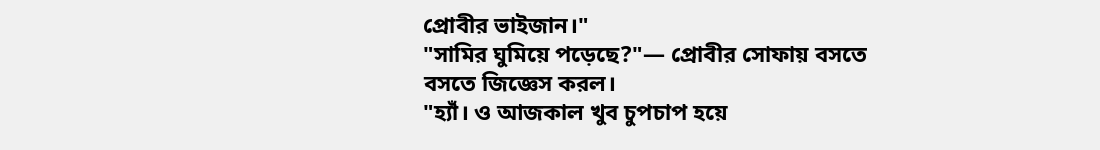প্রোবীর ভাইজান।"
"সামির ঘুমিয়ে পড়েছে?"— প্রোবীর সোফায় বসতে বসতে জিজ্ঞেস করল।
"হ্যাঁ। ও আজকাল খুব চুপচাপ হয়ে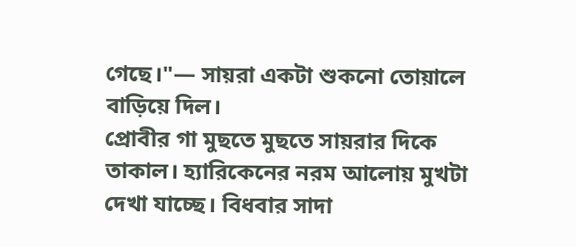গেছে।"— সায়রা একটা শুকনো তোয়ালে বাড়িয়ে দিল।
প্রোবীর গা মুছতে মুছতে সায়রার দিকে তাকাল। হ্যারিকেনের নরম আলোয় মুখটা দেখা যাচ্ছে। বিধবার সাদা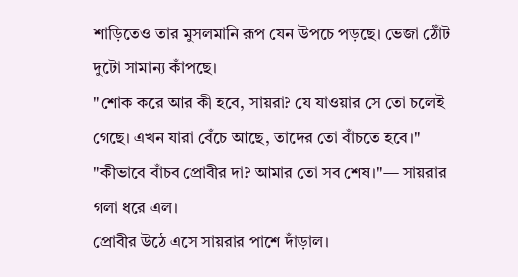শাড়িতেও তার মুসলমানি রূপ যেন উপচে পড়ছে। ভেজা ঠোঁট দুটো সামান্য কাঁপছে।
"শোক করে আর কী হবে, সায়রা? যে যাওয়ার সে তো চলেই গেছে। এখন যারা বেঁচে আছে, তাদের তো বাঁচতে হবে।"
"কীভাবে বাঁচব প্রোবীর দা? আমার তো সব শেষ।"— সায়রার গলা ধরে এল।
প্রোবীর উঠে এসে সায়রার পাশে দাঁড়াল।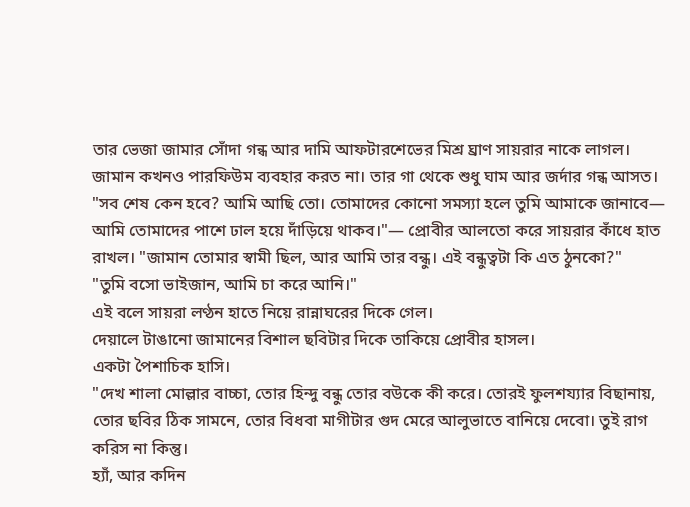তার ভেজা জামার সোঁদা গন্ধ আর দামি আফটারশেভের মিশ্র ঘ্রাণ সায়রার নাকে লাগল। জামান কখনও পারফিউম ব্যবহার করত না। তার গা থেকে শুধু ঘাম আর জর্দার গন্ধ আসত।
"সব শেষ কেন হবে? আমি আছি তো। তোমাদের কোনো সমস্যা হলে তুমি আমাকে জানাবে— আমি তোমাদের পাশে ঢাল হয়ে দাঁড়িয়ে থাকব।"— প্রোবীর আলতো করে সায়রার কাঁধে হাত রাখল। "জামান তোমার স্বামী ছিল, আর আমি তার বন্ধু। এই বন্ধুত্বটা কি এত ঠুনকো?"
"তুমি বসো ভাইজান, আমি চা করে আনি।"
এই বলে সায়রা লণ্ঠন হাতে নিয়ে রান্নাঘরের দিকে গেল।
দেয়ালে টাঙানো জামানের বিশাল ছবিটার দিকে তাকিয়ে প্রোবীর হাসল।
একটা পৈশাচিক হাসি।
"দেখ শালা মোল্লার বাচ্চা, তোর হিন্দু বন্ধু তোর বউকে কী করে। তোরই ফুলশয্যার বিছানায়, তোর ছবির ঠিক সামনে, তোর বিধবা মাগীটার গুদ মেরে আলুভাতে বানিয়ে দেবো। তুই রাগ করিস না কিন্তু।
হ্যাঁ, আর কদিন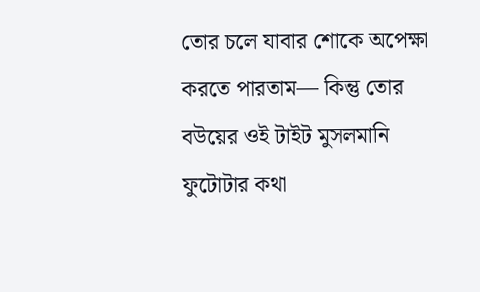তোর চলে যাবার শোকে অপেক্ষা করতে পারতাম— কিন্তু তোর বউয়ের ওই টাইট মুসলমানি ফুটোটার কথা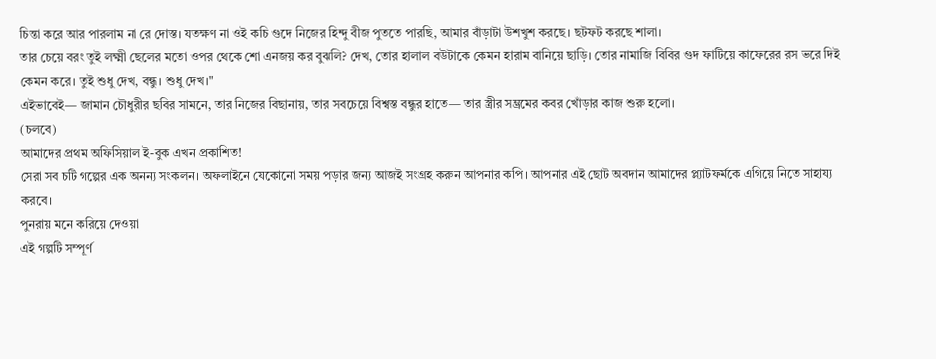চিন্তা করে আর পারলাম না রে দোস্ত। যতক্ষণ না ওই কচি গুদে নিজের হিন্দু বীজ পুততে পারছি, আমার বাঁড়াটা উশখুশ করছে। ছটফট করছে শালা।
তার চেয়ে বরং তুই লক্ষ্মী ছেলের মতো ওপর থেকে শো এনজয় কর বুঝলি? দেখ, তোর হালাল বউটাকে কেমন হারাম বানিয়ে ছাড়ি। তোর নামাজি বিবির গুদ ফাটিয়ে কাফেরের রস ভরে দিই কেমন করে। তুই শুধু দেখ, বন্ধু। শুধু দেখ।"
এইভাবেই— জামান চৌধুরীর ছবির সামনে, তার নিজের বিছানায়, তার সবচেয়ে বিশ্বস্ত বন্ধুর হাতে— তার স্ত্রীর সম্ভ্রমের কবর খোঁড়ার কাজ শুরু হলো।
(চলবে)
আমাদের প্রথম অফিসিয়াল ই-বুক এখন প্রকাশিত!
সেরা সব চটি গল্পের এক অনন্য সংকলন। অফলাইনে যেকোনো সময় পড়ার জন্য আজই সংগ্রহ করুন আপনার কপি। আপনার এই ছোট অবদান আমাদের প্ল্যাটফর্মকে এগিয়ে নিতে সাহায্য করবে।
পুনরায় মনে করিয়ে দেওয়া
এই গল্পটি সম্পূর্ণ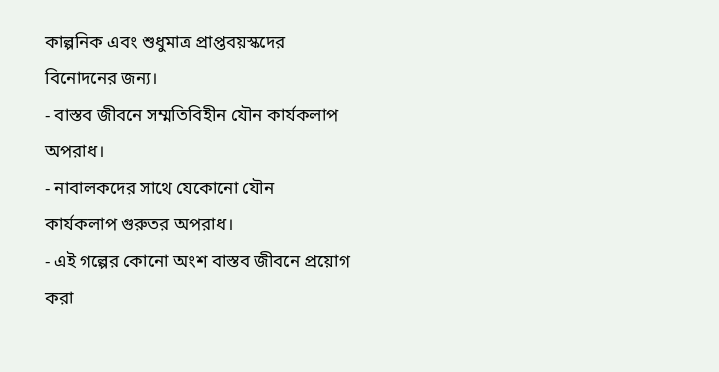কাল্পনিক এবং শুধুমাত্র প্রাপ্তবয়স্কদের বিনোদনের জন্য।
- বাস্তব জীবনে সম্মতিবিহীন যৌন কার্যকলাপ অপরাধ।
- নাবালকদের সাথে যেকোনো যৌন কার্যকলাপ গুরুতর অপরাধ।
- এই গল্পের কোনো অংশ বাস্তব জীবনে প্রয়োগ করা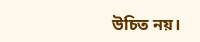উচিত নয়।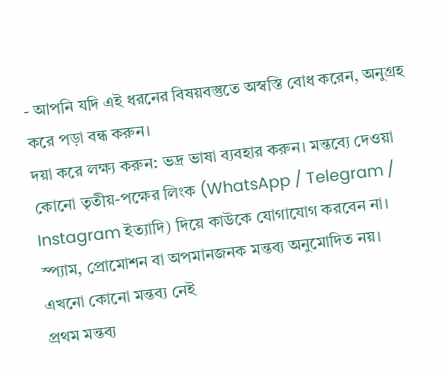- আপনি যদি এই ধরনের বিষয়বস্তুতে অস্বস্তি বোধ করেন, অনুগ্রহ করে পড়া বন্ধ করুন।
দয়া করে লক্ষ্য করুন: ভদ্র ভাষা ব্যবহার করুন। মন্তব্যে দেওয়া কোনো তৃতীয়-পক্ষের লিংক (WhatsApp / Telegram / Instagram ইত্যাদি) দিয়ে কাউকে যোগাযোগ করবেন না। স্প্যাম, প্রোমোশন বা অপমানজনক মন্তব্য অনুমোদিত নয়।
এখনো কোনো মন্তব্য নেই
প্রথম মন্তব্য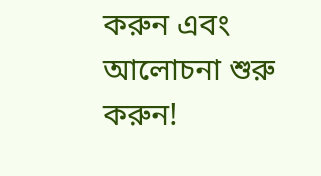করুন এবং আলোচনা শুরু করুন!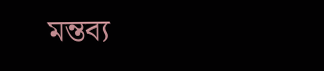মন্তব্য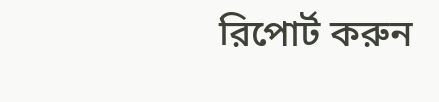রিপোর্ট করুন